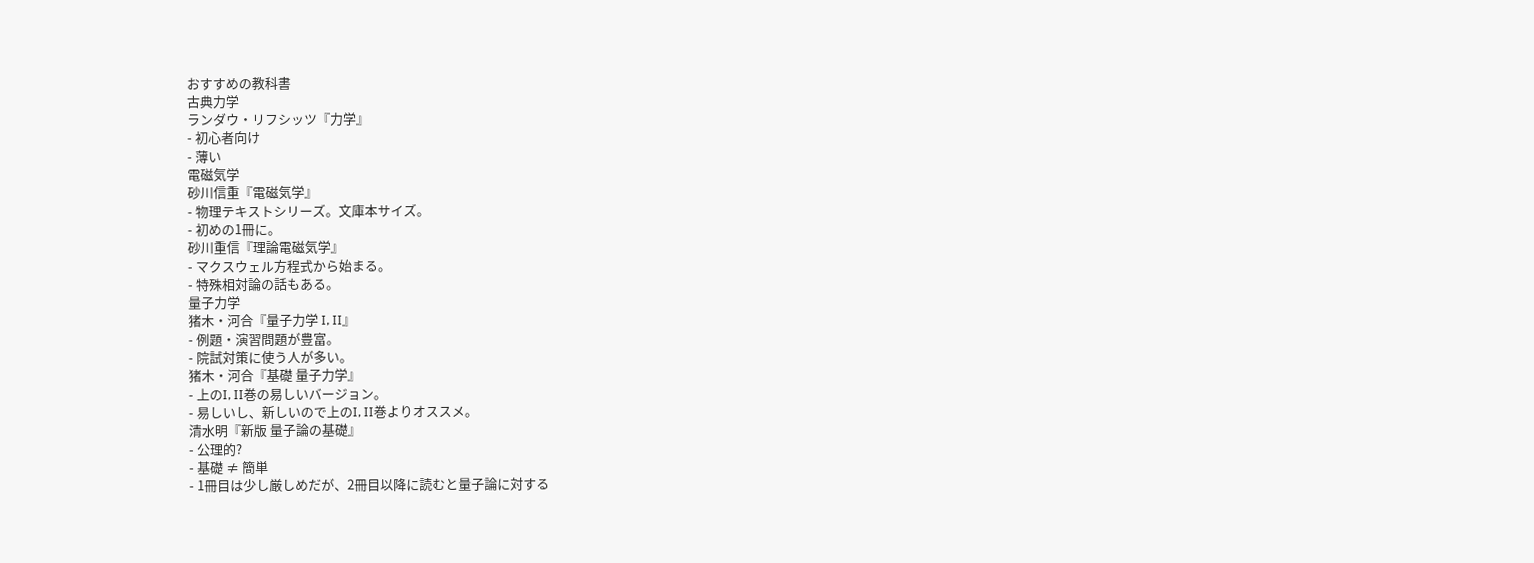おすすめの教科書
古典力学
ランダウ・リフシッツ『力学』
- 初心者向け
- 薄い
電磁気学
砂川信重『電磁気学』
- 物理テキストシリーズ。文庫本サイズ。
- 初めの1冊に。
砂川重信『理論電磁気学』
- マクスウェル方程式から始まる。
- 特殊相対論の話もある。
量子力学
猪木・河合『量子力学 I, II』
- 例題・演習問題が豊富。
- 院試対策に使う人が多い。
猪木・河合『基礎 量子力学』
- 上のI, II巻の易しいバージョン。
- 易しいし、新しいので上のI, II巻よりオススメ。
清水明『新版 量子論の基礎』
- 公理的?
- 基礎 ≠ 簡単
- 1冊目は少し厳しめだが、2冊目以降に読むと量子論に対する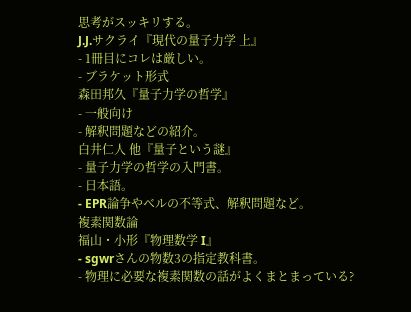思考がスッキリする。
J.J.サクライ『現代の量子力学 上』
- 1冊目にコレは厳しい。
- ブラケット形式
森田邦久『量子力学の哲学』
- 一般向け
- 解釈問題などの紹介。
白井仁人 他『量子という謎』
- 量子力学の哲学の入門書。
- 日本語。
- EPR論争やベルの不等式、解釈問題など。
複素関数論
福山・小形『物理数学 I』
- sgwrさんの物数3の指定教科書。
- 物理に必要な複素関数の話がよくまとまっている?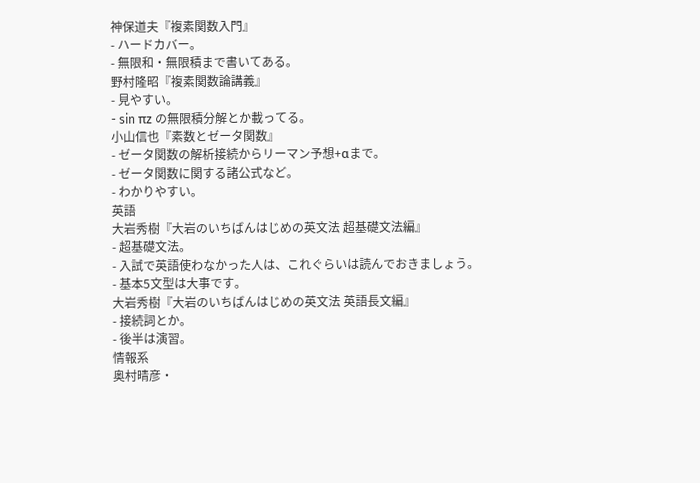神保道夫『複素関数入門』
- ハードカバー。
- 無限和・無限積まで書いてある。
野村隆昭『複素関数論講義』
- 見やすい。
- sin πz の無限積分解とか載ってる。
小山信也『素数とゼータ関数』
- ゼータ関数の解析接続からリーマン予想+αまで。
- ゼータ関数に関する諸公式など。
- わかりやすい。
英語
大岩秀樹『大岩のいちばんはじめの英文法 超基礎文法編』
- 超基礎文法。
- 入試で英語使わなかった人は、これぐらいは読んでおきましょう。
- 基本5文型は大事です。
大岩秀樹『大岩のいちばんはじめの英文法 英語長文編』
- 接続詞とか。
- 後半は演習。
情報系
奥村晴彦・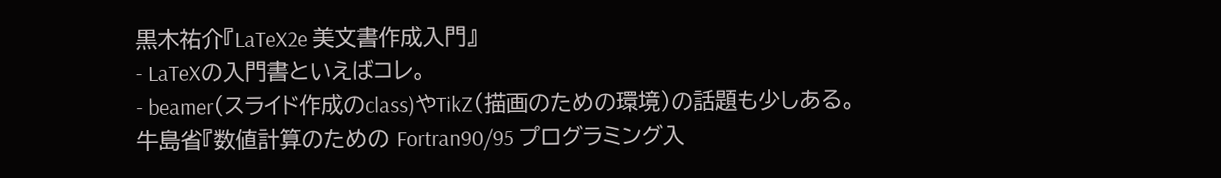黒木祐介『LaTeX2e 美文書作成入門』
- LaTeXの入門書といえばコレ。
- beamer(スライド作成のclass)やTikZ(描画のための環境)の話題も少しある。
牛島省『数値計算のための Fortran90/95 プログラミング入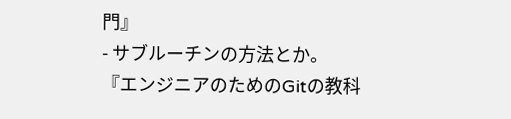門』
- サブルーチンの方法とか。
『エンジニアのためのGitの教科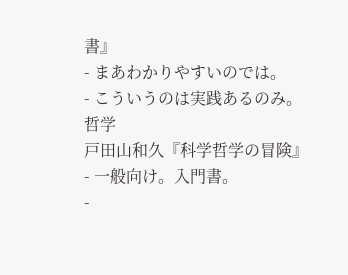書』
- まあわかりやすいのでは。
- こういうのは実践あるのみ。
哲学
戸田山和久『科学哲学の冒険』
- 一般向け。入門書。
-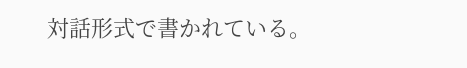対話形式で書かれている。